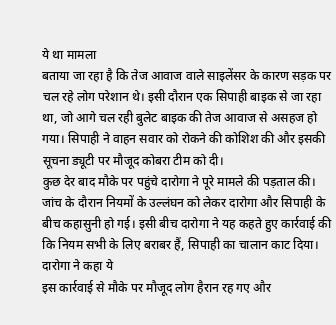ये था मामला
बताया जा रहा है कि तेज आवाज वाले साइलेंसर के कारण सड़क पर चल रहे लोग परेशान थे। इसी दौरान एक सिपाही बाइक से जा रहा था, जो आगे चल रही बुलेट बाइक की तेज आवाज से असहज हो गया। सिपाही ने वाहन सवार को रोकने की कोशिश की और इसकी सूचना ड्यूटी पर मौजूद कोबरा टीम को दी।
कुछ देर बाद मौके पर पहुंचे दारोगा ने पूरे मामले की पड़ताल की। जांच के दौरान नियमों के उल्लंघन को लेकर दारोगा और सिपाही के बीच कहासुनी हो गई। इसी बीच दारोगा ने यह कहते हुए कार्रवाई की कि नियम सभी के लिए बराबर हैं, सिपाही का चालान काट दिया।
दारोगा ने कहा ये
इस कार्रवाई से मौके पर मौजूद लोग हैरान रह गए और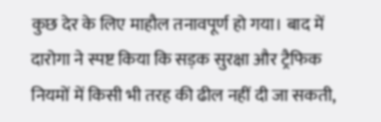कुछ देर के लिए माहौल तनावपूर्ण हो गया। बाद में दारोगा ने स्पष्ट किया कि सड़क सुरक्षा और ट्रैफिक नियमों में किसी भी तरह की ढील नहीं दी जा सकती,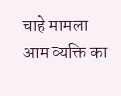चाहे मामला आम व्यक्ति का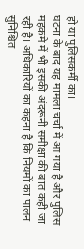हो या पुलिसकर्मी का।
घटना के बाद यह मामला चर्चा में आ गया है और पुलिस महकमे में भी इसकी अंदरूनी समीक्षा की बात कही जा रही है। अधिकारियों का कहना है कि नियमों का पालन सुनिश्चित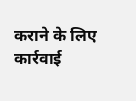कराने के लिए कार्रवाई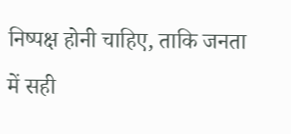निष्पक्ष होनी चाहिए, ताकि जनता में सही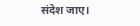संदेश जाए।